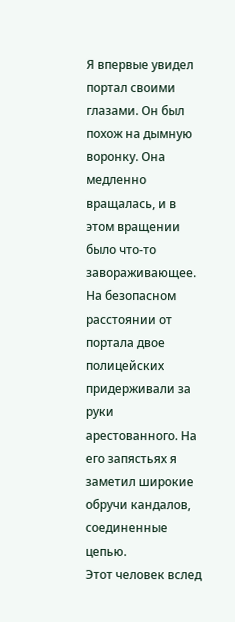Я впервые увидел портал своими глазами. Он был похож на дымную воронку. Она медленно вращалась, и в этом вращении было что-то завораживающее.
На безопасном расстоянии от портала двое полицейских придерживали за руки арестованного. На его запястьях я заметил широкие обручи кандалов, соединенные цепью.
Этот человек вслед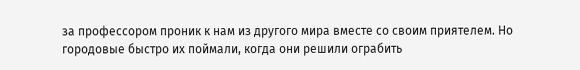за профессором проник к нам из другого мира вместе со своим приятелем. Но городовые быстро их поймали, когда они решили ограбить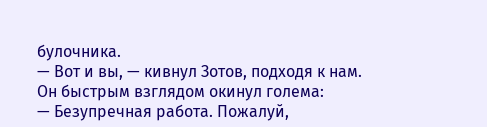булочника.
— Вот и вы, — кивнул Зотов, подходя к нам.
Он быстрым взглядом окинул голема:
— Безупречная работа. Пожалуй,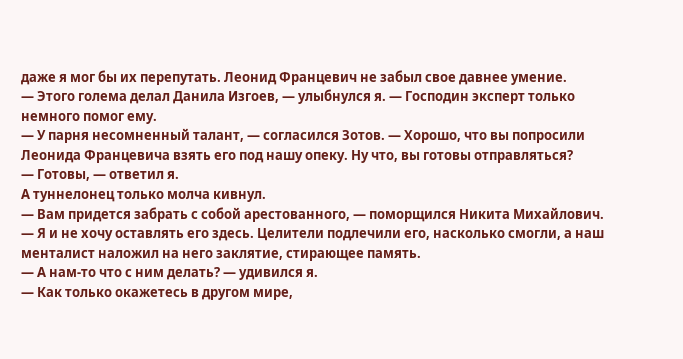даже я мог бы их перепутать. Леонид Францевич не забыл свое давнее умение.
— Этого голема делал Данила Изгоев, — улыбнулся я. — Господин эксперт только немного помог ему.
— У парня несомненный талант, — согласился Зотов. — Хорошо, что вы попросили Леонида Францевича взять его под нашу опеку. Ну что, вы готовы отправляться?
— Готовы, — ответил я.
А туннелонец только молча кивнул.
— Вам придется забрать с собой арестованного, — поморщился Никита Михайлович. — Я и не хочу оставлять его здесь. Целители подлечили его, насколько смогли, а наш менталист наложил на него заклятие, стирающее память.
— А нам-то что с ним делать? — удивился я.
— Как только окажетесь в другом мире,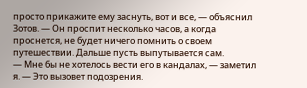просто прикажите ему заснуть, вот и все, — объяснил Зотов. — Он проспит несколько часов, а когда проснется, не будет ничего помнить о своем путешествии. Дальше пусть выпутывается сам.
— Мне бы не хотелось вести его в кандалах, — заметил я. — Это вызовет подозрения.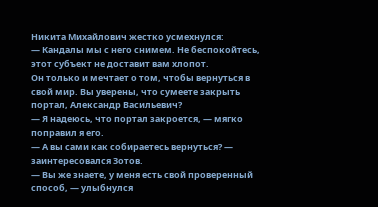Никита Михайлович жестко усмехнулся:
— Кандалы мы с него снимем. Не беспокойтесь, этот субъект не доставит вам хлопот.
Он только и мечтает о том, чтобы вернуться в свой мир. Вы уверены, что сумеете закрыть портал, Александр Васильевич?
— Я надеюсь, что портал закроется, — мягко поправил я его.
— А вы сами как собираетесь вернуться? — заинтересовался Зотов.
— Вы же знаете, у меня есть свой проверенный способ, — улыбнулся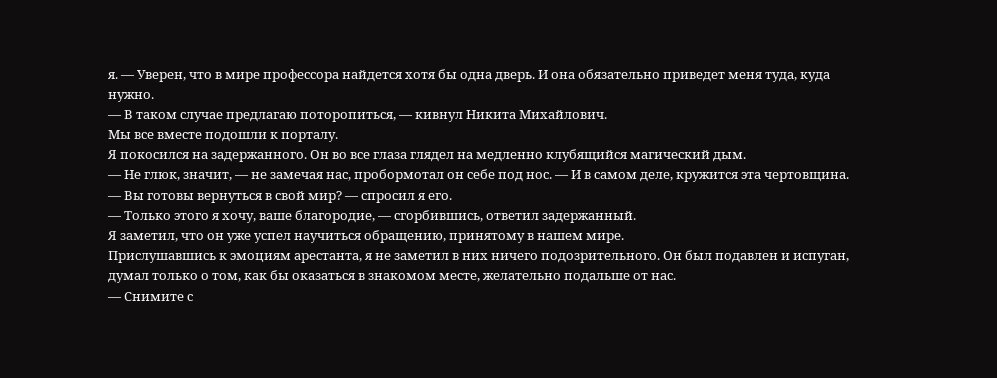я. — Уверен, что в мире профессора найдется хотя бы одна дверь. И она обязательно приведет меня туда, куда нужно.
— В таком случае предлагаю поторопиться, — кивнул Никита Михайлович.
Мы все вместе подошли к порталу.
Я покосился на задержанного. Он во все глаза глядел на медленно клубящийся магический дым.
— Не глюк, значит, — не замечая нас, пробормотал он себе под нос. — И в самом деле, кружится эта чертовщина.
— Вы готовы вернуться в свой мир? — спросил я его.
— Только этого я хочу, ваше благородие, — сгорбившись, ответил задержанный.
Я заметил, что он уже успел научиться обращению, принятому в нашем мире.
Прислушавшись к эмоциям арестанта, я не заметил в них ничего подозрительного. Он был подавлен и испуган, думал только о том, как бы оказаться в знакомом месте, желательно подальше от нас.
— Снимите с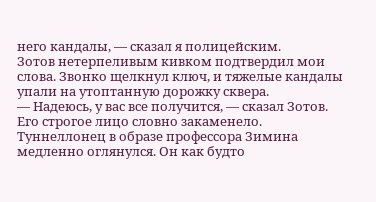него кандалы, — сказал я полицейским.
Зотов нетерпеливым кивком подтвердил мои слова. Звонко щелкнул ключ, и тяжелые кандалы упали на утоптанную дорожку сквера.
— Надеюсь, у вас все получится, — сказал Зотов.
Его строгое лицо словно закаменело.
Туннеллонец в образе профессора Зимина медленно оглянулся. Он как будто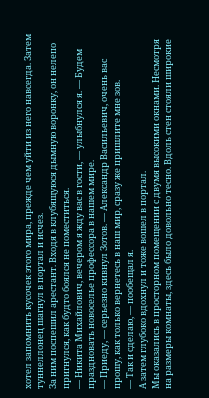хотел запомнить кусочек этого мира, прежде чем уйти из него навсегда. Затем туннеллонец шагнул в портал и исчез.
За ним поспешил арестант. Входя в клубящуюся дымную воронку, он нелепо пригнулся, как будто боялся не поместиться.
— Никита Михайлович, вечером я жду вас в гости, — улыбнулся я. — Будем праздновать новоселье профессора в нашем мире.
— Приеду, — серьезно кивнул Зотов. — Александр Васильевич, очень вас прошу, как только вернетесь в наш мир, сразу же пришлите мне зов.
— Так и сделаю, — пообещал я.
А затем глубоко вдохнул и тоже вошел в портал.
Мы оказались в просторном помещении с двумя высокими окнами. Несмотря на размеры комнаты, здесь было довольно тесно. Вдоль стен стояли широкие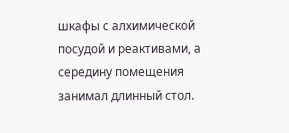шкафы с алхимической посудой и реактивами, а середину помещения занимал длинный стол.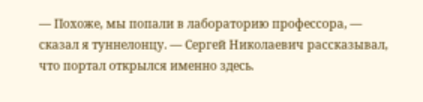— Похоже, мы попали в лабораторию профессора, — сказал я туннелонцу. — Сергей Николаевич рассказывал, что портал открылся именно здесь.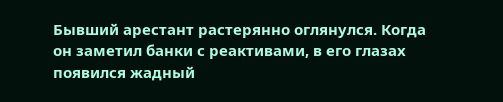Бывший арестант растерянно оглянулся. Когда он заметил банки с реактивами, в его глазах появился жадный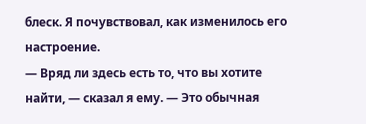блеск. Я почувствовал, как изменилось его настроение.
— Вряд ли здесь есть то, что вы хотите найти, — сказал я ему. — Это обычная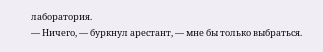лаборатория.
— Ничего, — буркнул арестант, — мне бы только выбраться.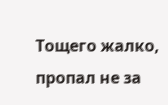Тощего жалко, пропал не за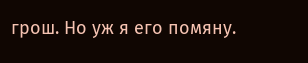грош. Но уж я его помяну.